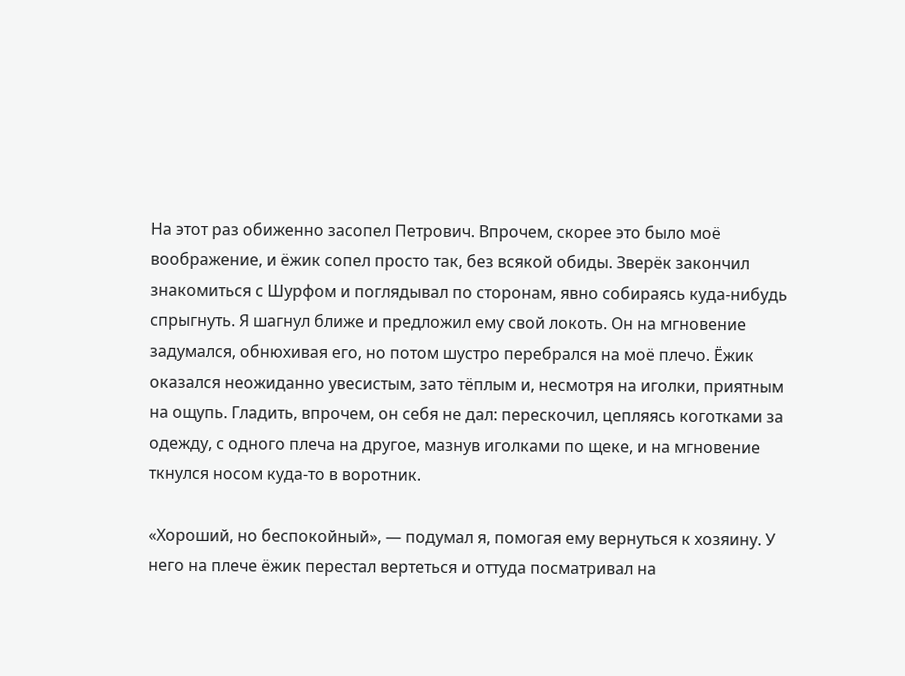На этот раз обиженно засопел Петрович. Впрочем, скорее это было моё воображение, и ёжик сопел просто так, без всякой обиды. Зверёк закончил знакомиться с Шурфом и поглядывал по сторонам, явно собираясь куда-нибудь спрыгнуть. Я шагнул ближе и предложил ему свой локоть. Он на мгновение задумался, обнюхивая его, но потом шустро перебрался на моё плечо. Ёжик оказался неожиданно увесистым, зато тёплым и, несмотря на иголки, приятным на ощупь. Гладить, впрочем, он себя не дал: перескочил, цепляясь коготками за одежду, с одного плеча на другое, мазнув иголками по щеке, и на мгновение ткнулся носом куда-то в воротник.

«Хороший, но беспокойный», — подумал я, помогая ему вернуться к хозяину. У него на плече ёжик перестал вертеться и оттуда посматривал на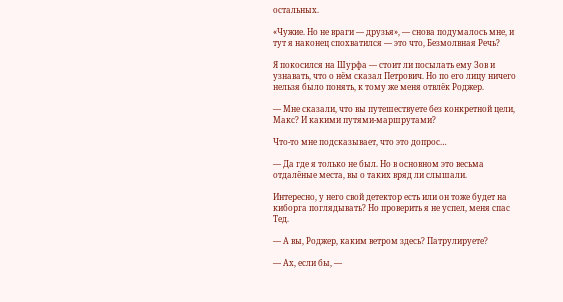остальных.

«Чужие. Но не враги — друзья», — снова подумалось мне, и тут я наконец спохватился — это что, Безмолвная Речь?

Я покосился на Шурфа — стоит ли посылать ему Зов и узнавать, что о нём сказал Петрович. Но по его лицу ничего нельзя было понять, к тому же меня отвлёк Роджер.

— Мне сказали, что вы путешествуете без конкретной цели, Макс? И какими путями-маршрутами?

Что-то мне подсказывает, что это допрос…

— Да где я только не был. Но в основном это весьма отдалёные места, вы о таких вряд ли слышали.

Интересно, у него свой детектор есть или он тоже будет на киборга поглядывать? Но проверить я не успел, меня спас Тед.

— А вы, Роджер, каким ветром здесь? Патрулируете?

— Ах, если бы, —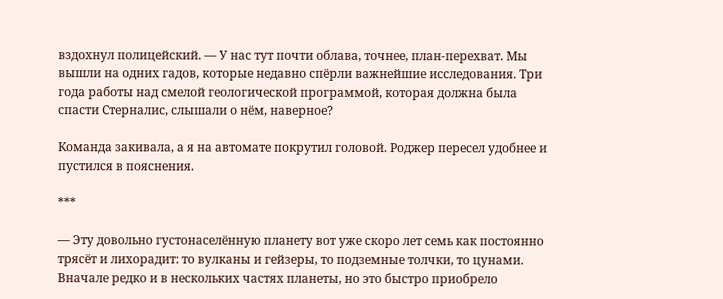вздохнул полицейский. — У нас тут почти облава, точнее, план-перехват. Мы вышли на одних гадов, которые недавно спёрли важнейшие исследования. Три года работы над смелой геологической программой, которая должна была спасти Стерналис, слышали о нём, наверное?

Команда закивала, а я на автомате покрутил головой. Роджер пересел удобнее и пустился в пояснения.

***

— Эту довольно густонаселённую планету вот уже скоро лет семь как постоянно трясёт и лихорадит: то вулканы и гейзеры, то подземные толчки, то цунами. Вначале редко и в нескольких частях планеты, но это быстро приобрело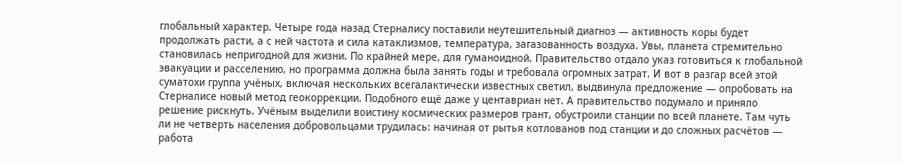глобальный характер. Четыре года назад Стерналису поставили неутешительный диагноз — активность коры будет продолжать расти, а с ней частота и сила катаклизмов, температура, загазованность воздуха. Увы, планета стремительно становилась непригодной для жизни. По крайней мере, для гуманоидной. Правительство отдало указ готовиться к глобальной эвакуации и расселению, но программа должна была занять годы и требовала огромных затрат. И вот в разгар всей этой суматохи группа учёных, включая нескольких всегалактически известных светил, выдвинула предложение — опробовать на Стерналисе новый метод геокоррекции. Подобного ещё даже у центавриан нет. А правительство подумало и приняло решение рискнуть. Учёным выделили воистину космических размеров грант, обустроили станции по всей планете. Там чуть ли не четверть населения добровольцами трудилась: начиная от рытья котлованов под станции и до сложных расчётов — работа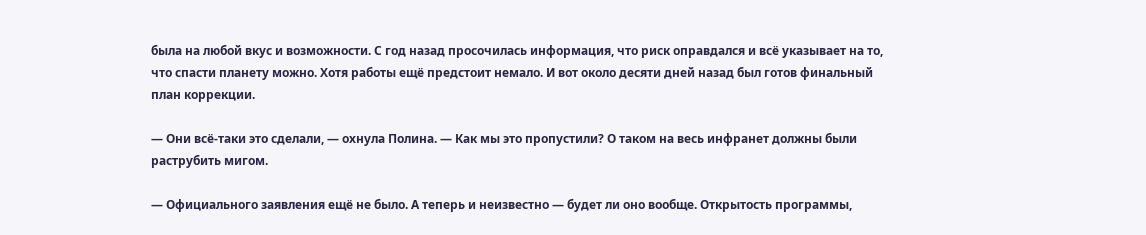была на любой вкус и возможности. С год назад просочилась информация, что риск оправдался и всё указывает на то, что спасти планету можно. Хотя работы ещё предстоит немало. И вот около десяти дней назад был готов финальный план коррекции.

— Они всё-таки это сделали, — охнула Полина. — Как мы это пропустили? О таком на весь инфранет должны были раструбить мигом.

— Официального заявления ещё не было. А теперь и неизвестно — будет ли оно вообще. Открытость программы,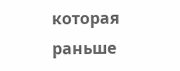которая раньше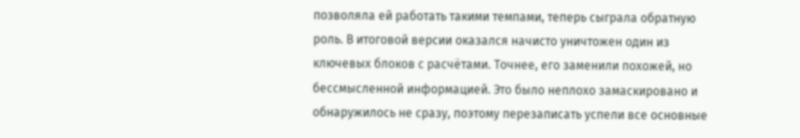позволяла ей работать такими темпами, теперь сыграла обратную роль. В итоговой версии оказался начисто уничтожен один из ключевых блоков с расчётами. Точнее, его заменили похожей, но бессмысленной информацией. Это было неплохо замаскировано и обнаружилось не сразу, поэтому перезаписать успели все основные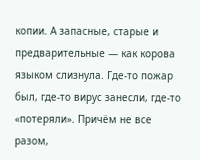копии. А запасные, старые и предварительные — как корова языком слизнула. Где-то пожар был, где-то вирус занесли, где-то «потеряли». Причём не все разом,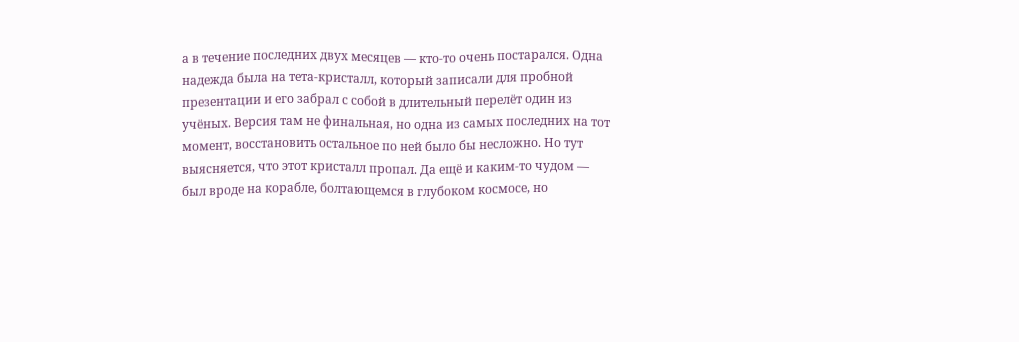а в течение последних двух месяцев — кто-то очень постарался. Одна надежда была на тета-кристалл, который записали для пробной презентации и его забрал с собой в длительный перелёт один из учёных. Версия там не финальная, но одна из самых последних на тот момент, восстановить остальное по ней было бы несложно. Но тут выясняется, что этот кристалл пропал. Да ещё и каким-то чудом — был вроде на корабле, болтающемся в глубоком космосе, но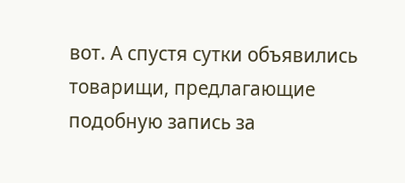вот. А спустя сутки объявились товарищи, предлагающие подобную запись за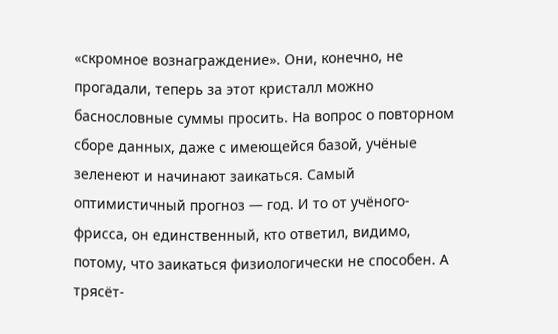«скромное вознаграждение». Они, конечно, не прогадали, теперь за этот кристалл можно баснословные суммы просить. На вопрос о повторном сборе данных, даже с имеющейся базой, учёные зеленеют и начинают заикаться. Самый оптимистичный прогноз — год. И то от учёного-фрисса, он единственный, кто ответил, видимо, потому, что заикаться физиологически не способен. А трясёт-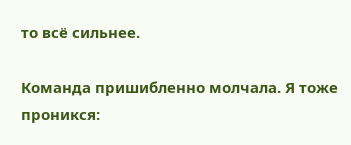то всё сильнее.

Команда пришибленно молчала. Я тоже проникся: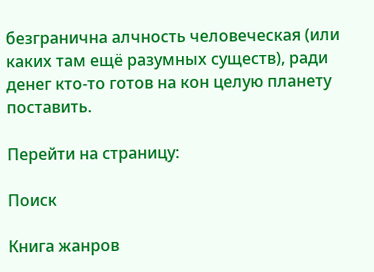безгранична алчность человеческая (или каких там ещё разумных существ), ради денег кто-то готов на кон целую планету поставить.

Перейти на страницу:

Поиск

Книга жанров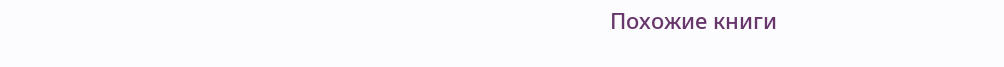Похожие книги